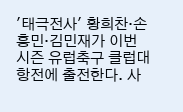'태극전사' 황희찬·손흥민·김민재가 이번 시즌 유럽축구 클럽대항전에 출전한다. 사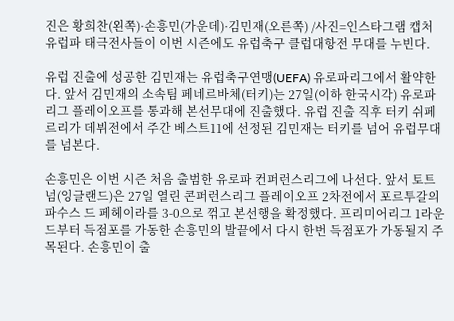진은 황희찬(왼쪽)·손흥민(가운데)·김민재(오른쪽) /사진=인스타그램 캡처
유럽파 태극전사들이 이번 시즌에도 유럽축구 클럽대항전 무대를 누빈다.

유럽 진출에 성공한 김민재는 유럽축구연맹(UEFA) 유로파리그에서 활약한다. 앞서 김민재의 소속팀 페네르바체(터키)는 27일(이하 한국시각) 유로파리그 플레이오프를 통과해 본선무대에 진출했다. 유럽 진출 직후 터키 쉬페르리가 데뷔전에서 주간 베스트11에 선정된 김민재는 터키를 넘어 유럽무대를 넘본다.

손흥민은 이번 시즌 처음 출범한 유로파 컨퍼런스리그에 나선다. 앞서 토트넘(잉글랜드)은 27일 열린 콘퍼런스리그 플레이오프 2차전에서 포르투갈의 파수스 드 페헤이라를 3-0으로 꺾고 본선행을 확정했다. 프리미어리그 1라운드부터 득점포를 가동한 손흥민의 발끝에서 다시 한번 득점포가 가동될지 주목된다. 손흥민이 출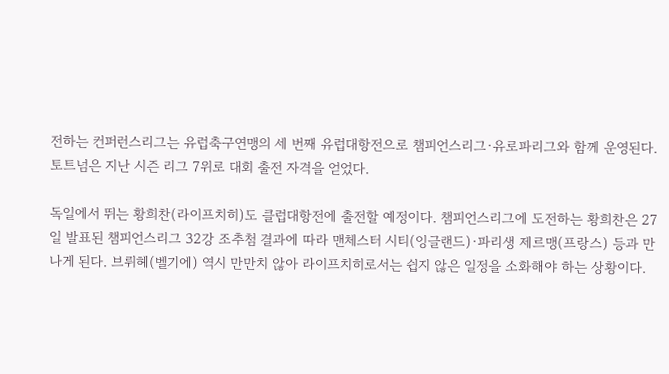전하는 컨퍼런스리그는 유럽축구연맹의 세 번째 유럽대항전으로 챔피언스리그·유로파리그와 함께 운영된다. 토트넘은 지난 시즌 리그 7위로 대회 출전 자격을 얻었다.

독일에서 뛰는 황희찬(라이프치히)도 클럽대항전에 출전할 예정이다. 챔피언스리그에 도전하는 황희찬은 27일 발표된 챔피언스리그 32강 조추첨 결과에 따라 맨체스터 시티(잉글랜드)·파리생 제르맹(프랑스) 등과 만나게 된다. 브뤼헤(벨기에) 역시 만만치 않아 라이프치히로서는 쉽지 않은 일정을 소화해야 하는 상황이다.